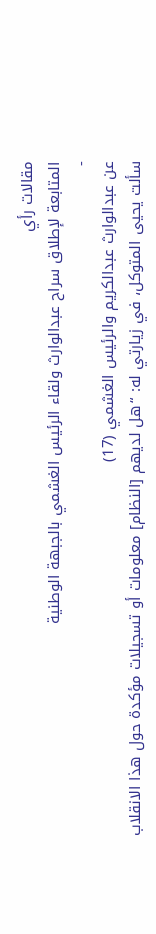مقالات رأي
المتابعة لإطلاق سراح عبدالوارث ولقاء الرئيس الغشمي بالجبهة الوطنية
-
عن عبدالوارث عبدالكريم والرئيس الغشمي (17)
سألت يحيى المتوكل، في زيارتي له: “هل لديهم [النظام] معلومات أو تسجيلات مؤكدة حول هذا الانقلاب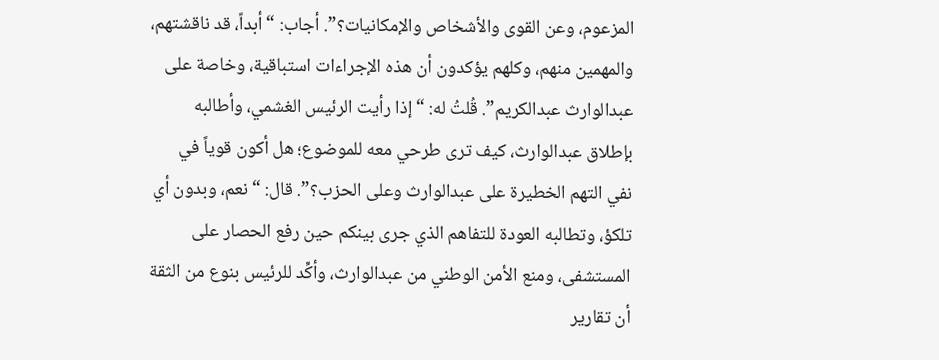المزعوم، وعن القوى والأشخاص والإمكانيات؟”. أجاب: “أبداً، قد ناقشتهم، والمهمين منهم، وكلهم يؤكدون أن هذه الإجراءات استباقية، وخاصة على عبدالوارث عبدالكريم”. قُلتُ له: “إذا رأيت الرئيس الغشمي، وأطالبه بإطلاق عبدالوارث، كيف ترى طرحي معه للموضوع؛ هل أكون قوياً في نفي التهم الخطيرة على عبدالوارث وعلى الحزب؟”. قال: “نعم، وبدون أي تلكؤ، وتطالبه العودة للتفاهم الذي جرى بينكم حين رفع الحصار على المستشفى، ومنع الأمن الوطني من عبدالوارث، وأكِّد للرئيس بنوع من الثقة أن تقارير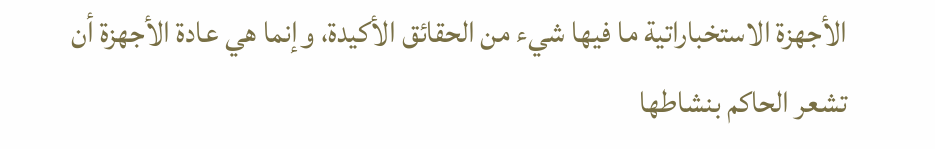الأجهزة الاستخباراتية ما فيها شيء من الحقائق الأكيدة، وإنما هي عادة الأجهزة أن تشعر الحاكم بنشاطها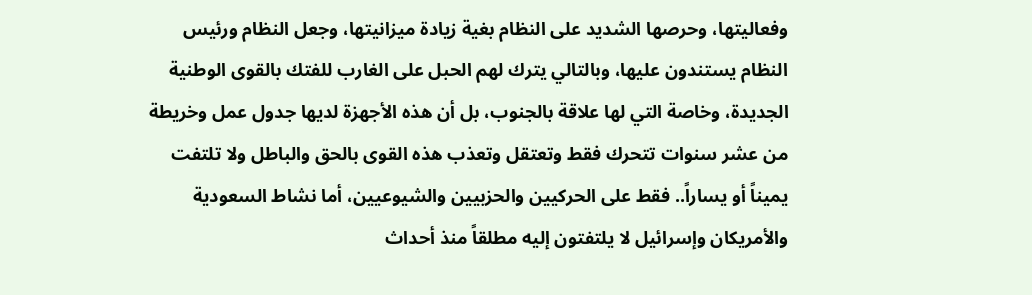وفعاليتها، وحرصها الشديد على النظام بغية زيادة ميزانيتها، وجعل النظام ورئيس النظام يستندون عليها، وبالتالي يترك لهم الحبل على الغارب للفتك بالقوى الوطنية الجديدة، وخاصة التي لها علاقة بالجنوب، بل أن هذه الأجهزة لديها جدول عمل وخريطة من عشر سنوات تتحرك فقط وتعتقل وتعذب هذه القوى بالحق والباطل ولا تلتفت يميناً أو يساراً.. فقط على الحركيين والحزبيين والشيوعيين، أما نشاط السعودية والأمريكان وإسرائيل لا يلتفتون إليه مطلقاً منذ أحداث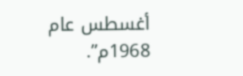أغسطس عام 1968م”.